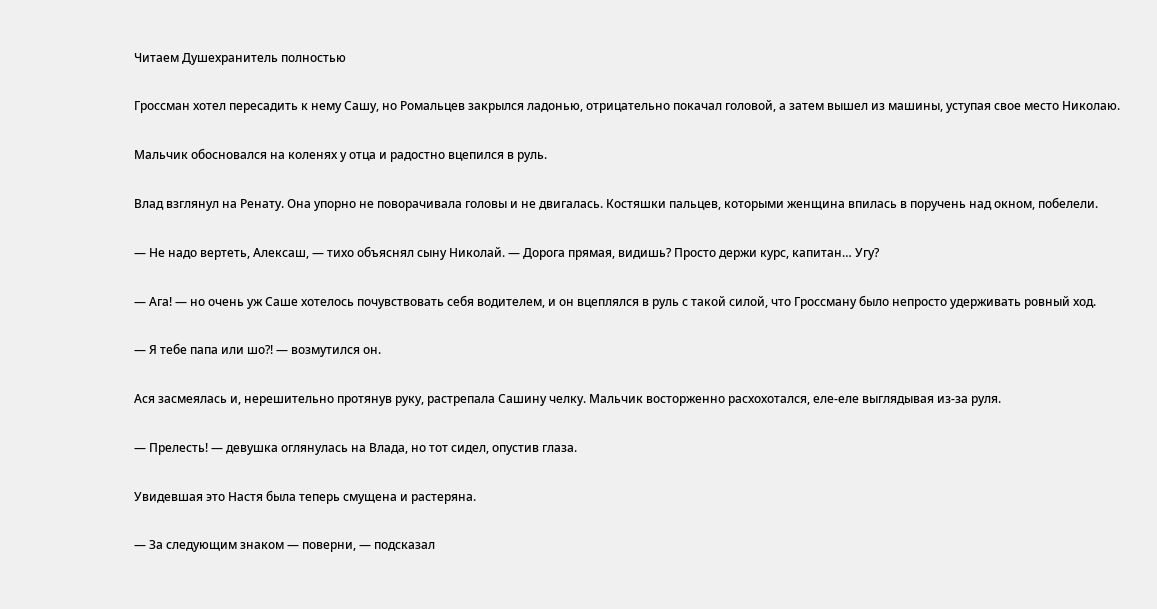Читаем Душехранитель полностью

Гроссман хотел пересадить к нему Сашу, но Ромальцев закрылся ладонью, отрицательно покачал головой, а затем вышел из машины, уступая свое место Николаю.

Мальчик обосновался на коленях у отца и радостно вцепился в руль.

Влад взглянул на Ренату. Она упорно не поворачивала головы и не двигалась. Костяшки пальцев, которыми женщина впилась в поручень над окном, побелели.

— Не надо вертеть, Алексаш, — тихо объяснял сыну Николай. — Дорога прямая, видишь? Просто держи курс, капитан… Угу?

— Ага! — но очень уж Саше хотелось почувствовать себя водителем, и он вцеплялся в руль с такой силой, что Гроссману было непросто удерживать ровный ход.

— Я тебе папа или шо?! — возмутился он.

Ася засмеялась и, нерешительно протянув руку, растрепала Сашину челку. Мальчик восторженно расхохотался, еле-еле выглядывая из-за руля.

— Прелесть! — девушка оглянулась на Влада, но тот сидел, опустив глаза.

Увидевшая это Настя была теперь смущена и растеряна.

— За следующим знаком — поверни, — подсказал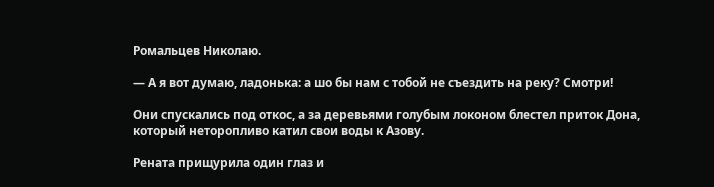Ромальцев Николаю.

— А я вот думаю, ладонька: а шо бы нам с тобой не съездить на реку? Смотри!

Они спускались под откос, а за деревьями голубым локоном блестел приток Дона, который неторопливо катил свои воды к Азову.

Рената прищурила один глаз и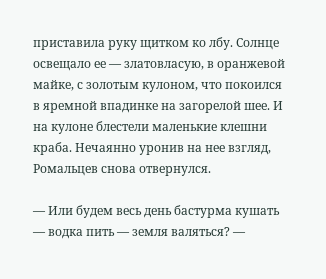приставила руку щитком ко лбу. Солнце освещало ее — златовласую, в оранжевой майке, с золотым кулоном, что покоился в яремной впадинке на загорелой шее. И на кулоне блестели маленькие клешни краба. Нечаянно уронив на нее взгляд, Ромальцев снова отвернулся.

— Или будем весь день бастурма кушать — водка пить — земля валяться? —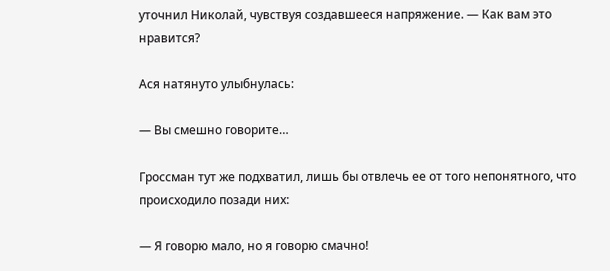уточнил Николай, чувствуя создавшееся напряжение. — Как вам это нравится?

Ася натянуто улыбнулась:

— Вы смешно говорите…

Гроссман тут же подхватил, лишь бы отвлечь ее от того непонятного, что происходило позади них:

— Я говорю мало, но я говорю смачно!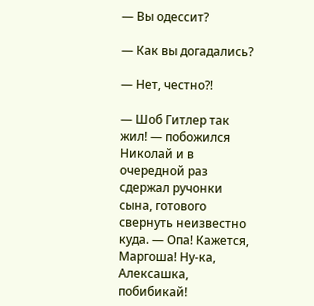— Вы одессит?

— Как вы догадались?

— Нет, честно?!

— Шоб Гитлер так жил! — побожился Николай и в очередной раз сдержал ручонки сына, готового свернуть неизвестно куда. — Опа! Кажется, Маргоша! Ну-ка, Алексашка, побибикай!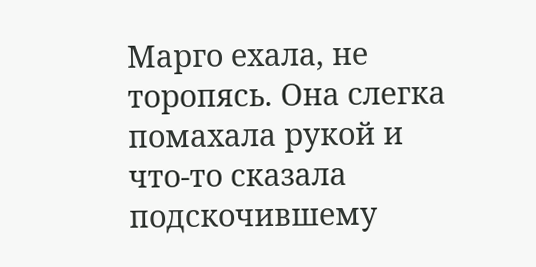Марго ехала, не торопясь. Она слегка помахала рукой и что-то сказала подскочившему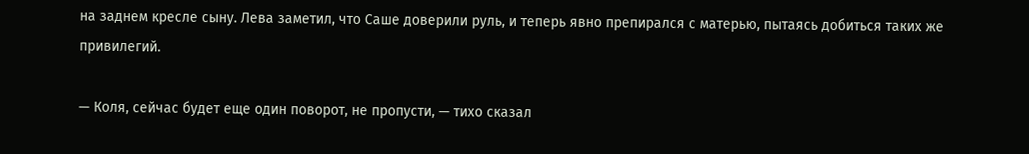на заднем кресле сыну. Лева заметил, что Саше доверили руль, и теперь явно препирался с матерью, пытаясь добиться таких же привилегий.

— Коля, сейчас будет еще один поворот, не пропусти, — тихо сказал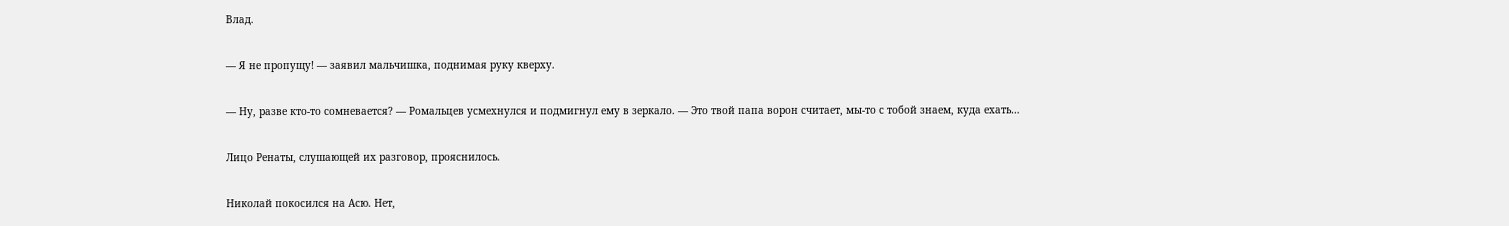Влад.

— Я не пропущу! — заявил мальчишка, поднимая руку кверху.

— Ну, разве кто-то сомневается? — Ромальцев усмехнулся и подмигнул ему в зеркало. — Это твой папа ворон считает, мы-то с тобой знаем, куда ехать…

Лицо Ренаты, слушающей их разговор, прояснилось.

Николай покосился на Асю. Нет,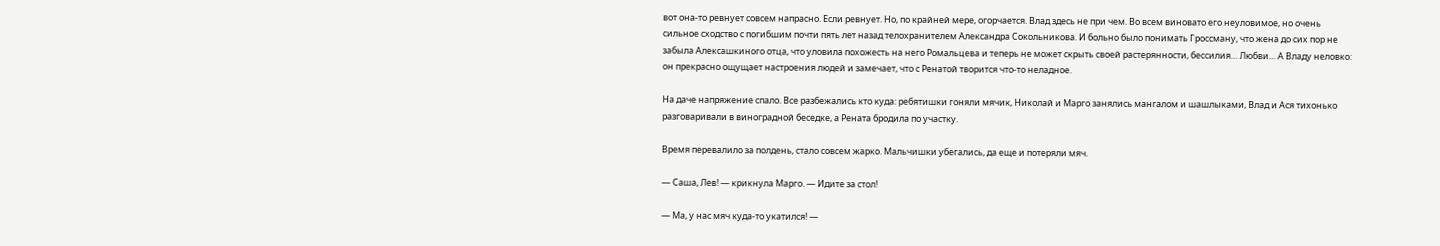вот она-то ревнует совсем напрасно. Если ревнует. Но, по крайней мере, огорчается. Влад здесь не при чем. Во всем виновато его неуловимое, но очень сильное сходство с погибшим почти пять лет назад телохранителем Александра Сокольникова. И больно было понимать Гроссману, что жена до сих пор не забыла Алексашкиного отца, что уловила похожесть на него Ромальцева и теперь не может скрыть своей растерянности, бессилия… Любви… А Владу неловко: он прекрасно ощущает настроения людей и замечает, что с Ренатой творится что-то неладное.

На даче напряжение спало. Все разбежались кто куда: ребятишки гоняли мячик, Николай и Марго занялись мангалом и шашлыками, Влад и Ася тихонько разговаривали в виноградной беседке, а Рената бродила по участку.

Время перевалило за полдень, стало совсем жарко. Мальчишки убегались, да еще и потеряли мяч.

— Саша, Лев! — крикнула Марго. — Идите за стол!

— Ма, у нас мяч куда-то укатился! —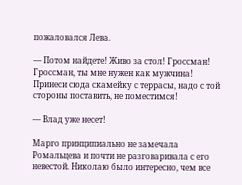пожаловался Лева.

— Потом найдете! Живо за стол! Гроссман! Гроссман, ты мне нужен как мужчина! Принеси сюда скамейку с террасы, надо с той стороны поставить, не поместимся!

— Влад уже несет!

Марго принципиально не замечала Ромальцева и почти не разговаривала с его невестой. Николаю было интересно, чем все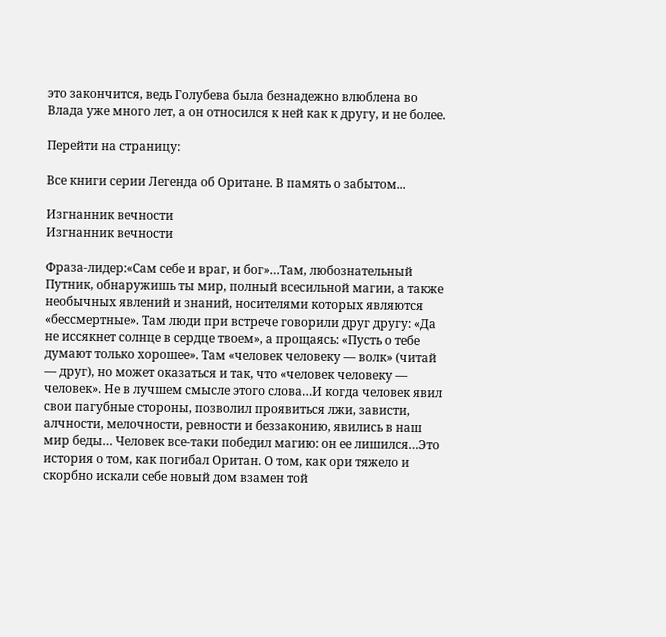это закончится, ведь Голубева была безнадежно влюблена во Влада уже много лет, а он относился к ней как к другу, и не более.

Перейти на страницу:

Все книги серии Легенда об Оритане. В память о забытом...

Изгнанник вечности
Изгнанник вечности

Фраза-лидер:«Сам себе и враг, и бог»…Там, любознательный Путник, обнаружишь ты мир, полный всесильной магии, а также необычных явлений и знаний, носителями которых являются «бессмертные». Там люди при встрече говорили друг другу: «Да не иссякнет солнце в сердце твоем», а прощаясь: «Пусть о тебе думают только хорошее». Там «человек человеку — волк» (читай — друг), но может оказаться и так, что «человек человеку — человек». Не в лучшем смысле этого слова…И когда человек явил свои пагубные стороны, позволил проявиться лжи, зависти, алчности, мелочности, ревности и беззаконию, явились в наш мир беды… Человек все-таки победил магию: он ее лишился…Это история о том, как погибал Оритан. О том, как ори тяжело и скорбно искали себе новый дом взамен той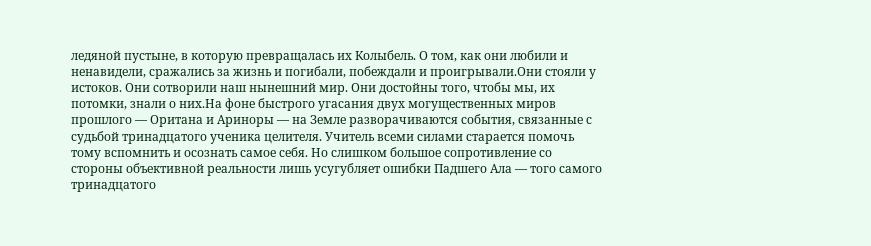ледяной пустыне, в которую превращалась их Колыбель. О том, как они любили и ненавидели, сражались за жизнь и погибали, побеждали и проигрывали.Они стояли у истоков. Они сотворили наш нынешний мир. Они достойны того, чтобы мы, их потомки, знали о них.На фоне быстрого угасания двух могущественных миров прошлого — Оритана и Ариноры — на Земле разворачиваются события, связанные с судьбой тринадцатого ученика целителя. Учитель всеми силами старается помочь тому вспомнить и осознать самое себя. Но слишком большое сопротивление со стороны объективной реальности лишь усугубляет ошибки Падшего Ала — того самого тринадцатого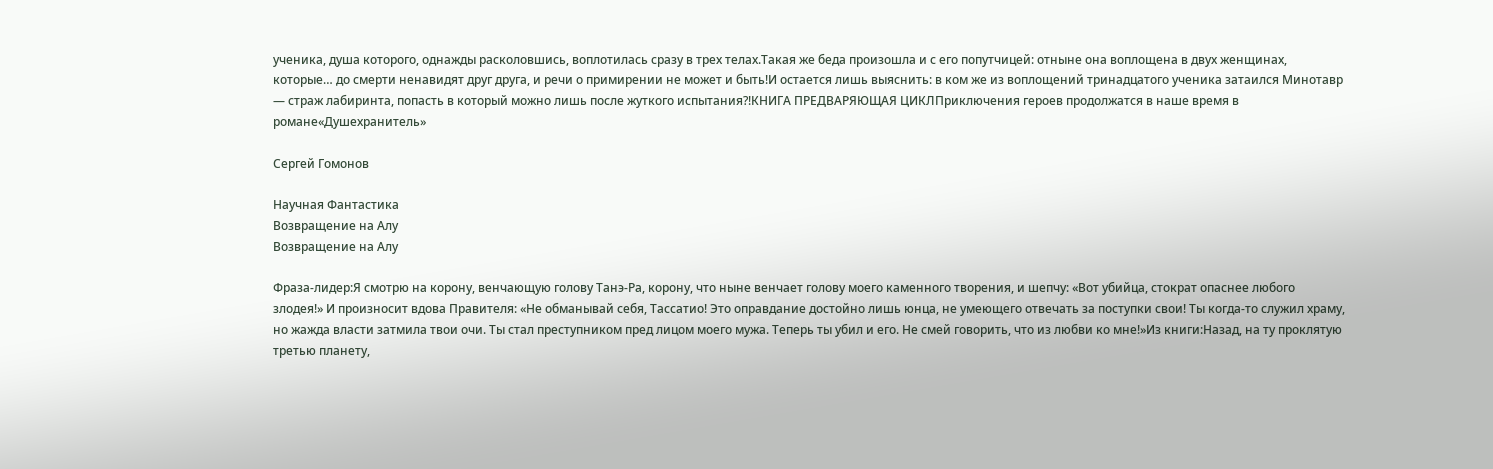ученика, душа которого, однажды расколовшись, воплотилась сразу в трех телах.Такая же беда произошла и с его попутчицей: отныне она воплощена в двух женщинах, которые… до смерти ненавидят друг друга, и речи о примирении не может и быть!И остается лишь выяснить: в ком же из воплощений тринадцатого ученика затаился Минотавр — страж лабиринта, попасть в который можно лишь после жуткого испытания?!КНИГА ПРЕДВАРЯЮЩАЯ ЦИКЛПриключения героев продолжатся в наше время в романе«Душехранитель»

Сергей Гомонов

Научная Фантастика
Возвращение на Алу
Возвращение на Алу

Фраза-лидер:Я смотрю на корону, венчающую голову Танэ-Ра, корону, что ныне венчает голову моего каменного творения, и шепчу: «Вот убийца, стократ опаснее любого злодея!» И произносит вдова Правителя: «Не обманывай себя, Тассатио! Это оправдание достойно лишь юнца, не умеющего отвечать за поступки свои! Ты когда-то служил храму, но жажда власти затмила твои очи. Ты стал преступником пред лицом моего мужа. Теперь ты убил и его. Не смей говорить, что из любви ко мне!»Из книги:Назад, на ту проклятую третью планету,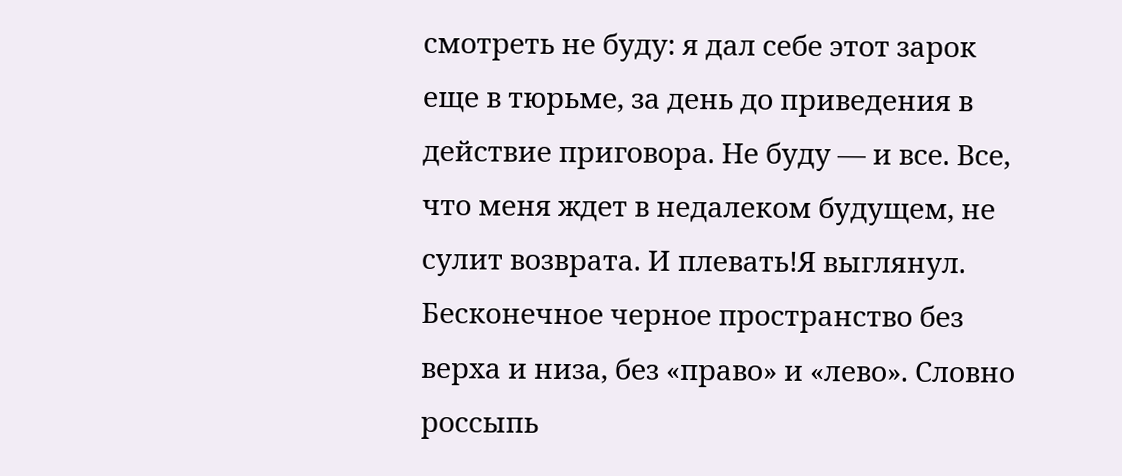смотреть не буду: я дал себе этот зарок еще в тюрьме, за день до приведения в действие приговора. Не буду — и все. Все, что меня ждет в недалеком будущем, не сулит возврата. И плевать!Я выглянул. Бесконечное черное пространство без верха и низа, без «право» и «лево». Словно россыпь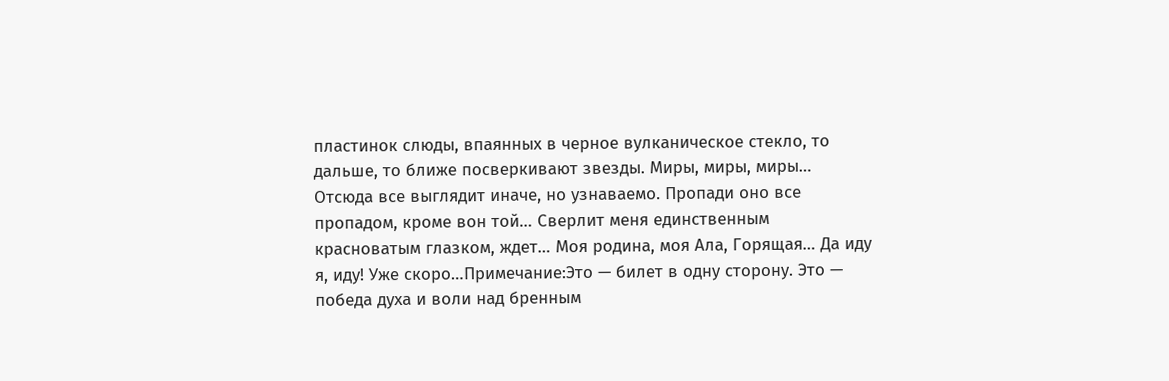пластинок слюды, впаянных в черное вулканическое стекло, то дальше, то ближе посверкивают звезды. Миры, миры, миры… Отсюда все выглядит иначе, но узнаваемо. Пропади оно все пропадом, кроме вон той… Сверлит меня единственным красноватым глазком, ждет… Моя родина, моя Ала, Горящая… Да иду я, иду! Уже скоро…Примечание:Это — билет в одну сторону. Это — победа духа и воли над бренным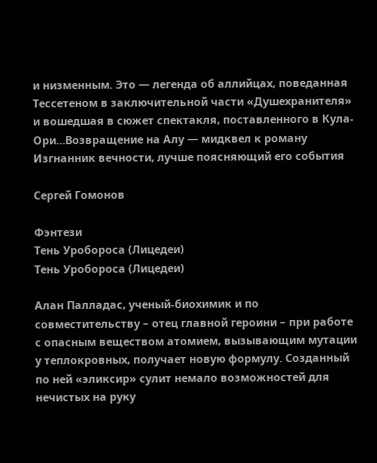и низменным. Это — легенда об аллийцах, поведанная Тессетеном в заключительной части «Душехранителя» и вошедшая в сюжет спектакля, поставленного в Кула-Ори…Возвращение на Алу — мидквел к роману Изгнанник вечности, лучше поясняющий его события

Сергей Гомонов

Фэнтези
Тень Уробороса (Лицедеи)
Тень Уробороса (Лицедеи)

Алан Палладас, ученый-биохимик и по совместительству – отец главной героини – при работе с опасным веществом атомием, вызывающим мутации у теплокровных, получает новую формулу. Созданный по ней «эликсир» сулит немало возможностей для нечистых на руку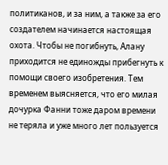политиканов, и за ним, а также за его создателем начинается настоящая охота. Чтобы не погибнуть, Алану приходится не единожды прибегнуть к помощи своего изобретения. Тем временем выясняется, что его милая дочурка Фанни тоже даром времени не теряла и уже много лет пользуется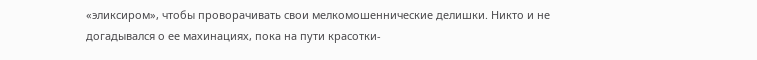«эликсиром», чтобы проворачивать свои мелкомошеннические делишки. Никто и не догадывался о ее махинациях, пока на пути красотки-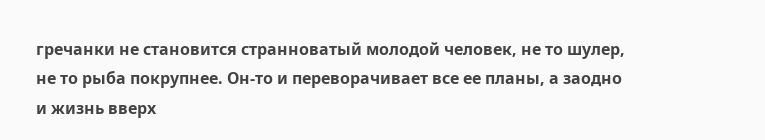гречанки не становится странноватый молодой человек, не то шулер, не то рыба покрупнее. Он-то и переворачивает все ее планы, а заодно и жизнь вверх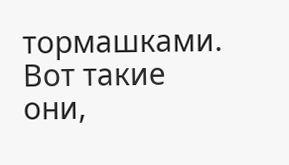тормашками. Вот такие они,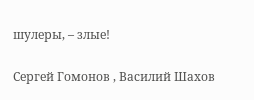шулеры, – злые!

Сергей Гомонов , Василий Шахов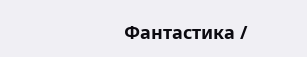Фантастика /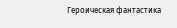Героическая фантастика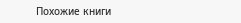Похожие книги